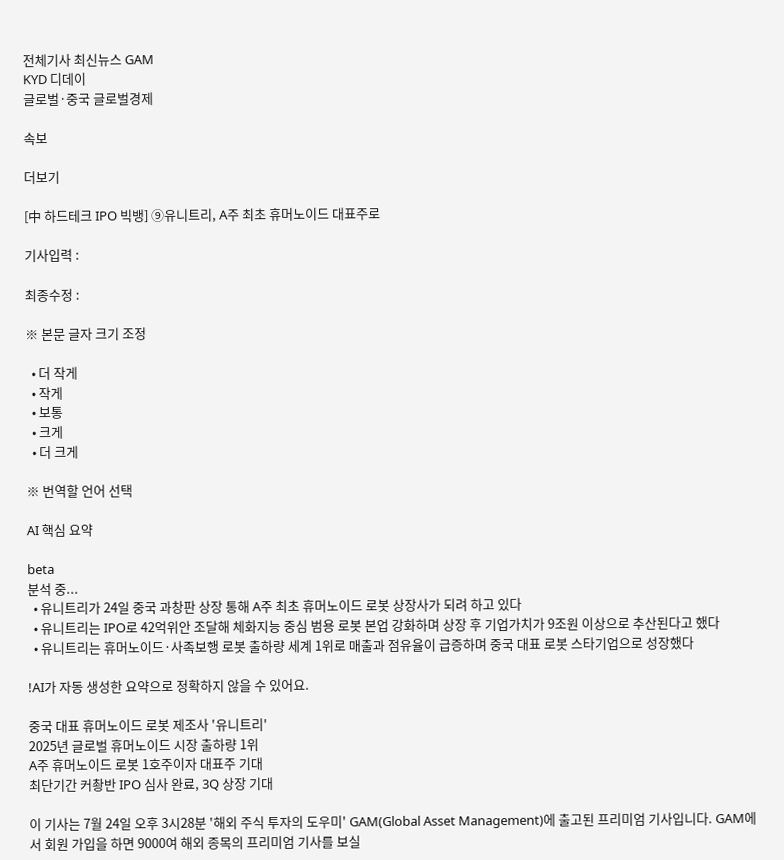전체기사 최신뉴스 GAM
KYD 디데이
글로벌·중국 글로벌경제

속보

더보기

[中 하드테크 IPO 빅뱅] ⑨유니트리, A주 최초 휴머노이드 대표주로

기사입력 :

최종수정 :

※ 본문 글자 크기 조정

  • 더 작게
  • 작게
  • 보통
  • 크게
  • 더 크게

※ 번역할 언어 선택

AI 핵심 요약

beta
분석 중...
  • 유니트리가 24일 중국 과창판 상장 통해 A주 최초 휴머노이드 로봇 상장사가 되려 하고 있다
  • 유니트리는 IPO로 42억위안 조달해 체화지능 중심 범용 로봇 본업 강화하며 상장 후 기업가치가 9조원 이상으로 추산된다고 했다
  • 유니트리는 휴머노이드·사족보행 로봇 출하량 세계 1위로 매출과 점유율이 급증하며 중국 대표 로봇 스타기업으로 성장했다

!AI가 자동 생성한 요약으로 정확하지 않을 수 있어요.

중국 대표 휴머노이드 로봇 제조사 '유니트리'
2025년 글로벌 휴머노이드 시장 출하량 1위
A주 휴머노이드 로봇 1호주이자 대표주 기대
최단기간 커촹반 IPO 심사 완료, 3Q 상장 기대

이 기사는 7월 24일 오후 3시28분 '해외 주식 투자의 도우미' GAM(Global Asset Management)에 출고된 프리미엄 기사입니다. GAM에서 회원 가입을 하면 9000여 해외 종목의 프리미엄 기사를 보실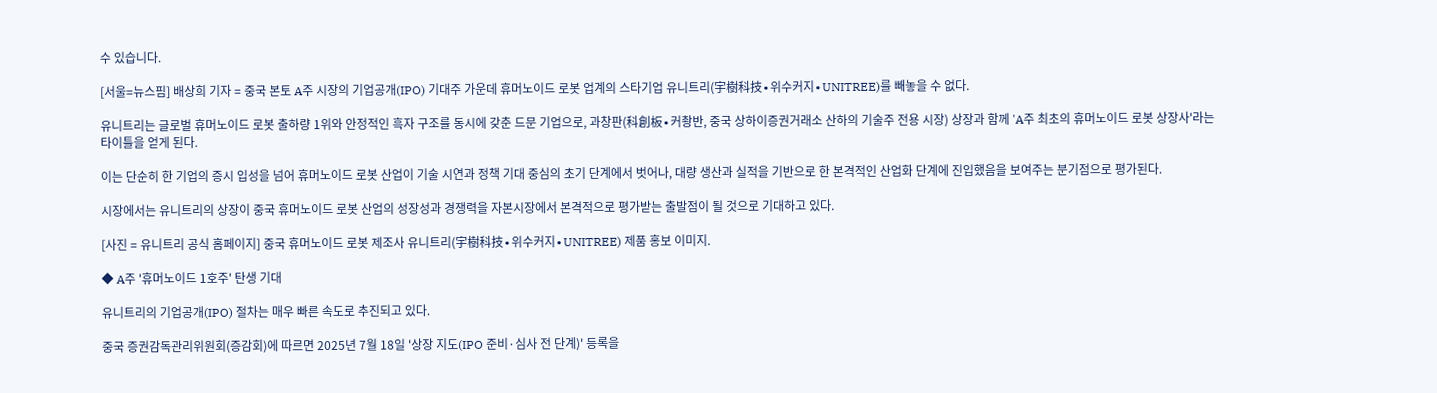수 있습니다.

[서울=뉴스핌] 배상희 기자 = 중국 본토 A주 시장의 기업공개(IPO) 기대주 가운데 휴머노이드 로봇 업계의 스타기업 유니트리(宇樹科技∙위수커지∙UNITREE)를 빼놓을 수 없다.

유니트리는 글로벌 휴머노이드 로봇 출하량 1위와 안정적인 흑자 구조를 동시에 갖춘 드문 기업으로, 과창판(科創板∙커촹반, 중국 상하이증권거래소 산하의 기술주 전용 시장) 상장과 함께 'A주 최초의 휴머노이드 로봇 상장사'라는 타이틀을 얻게 된다.

이는 단순히 한 기업의 증시 입성을 넘어 휴머노이드 로봇 산업이 기술 시연과 정책 기대 중심의 초기 단계에서 벗어나, 대량 생산과 실적을 기반으로 한 본격적인 산업화 단계에 진입했음을 보여주는 분기점으로 평가된다.

시장에서는 유니트리의 상장이 중국 휴머노이드 로봇 산업의 성장성과 경쟁력을 자본시장에서 본격적으로 평가받는 출발점이 될 것으로 기대하고 있다.

[사진 = 유니트리 공식 홈페이지] 중국 휴머노이드 로봇 제조사 유니트리(宇樹科技∙위수커지∙UNITREE) 제품 홍보 이미지.

◆ A주 '휴머노이드 1호주' 탄생 기대

유니트리의 기업공개(IPO) 절차는 매우 빠른 속도로 추진되고 있다.

중국 증권감독관리위원회(증감회)에 따르면 2025년 7월 18일 '상장 지도(IPO 준비·심사 전 단계)' 등록을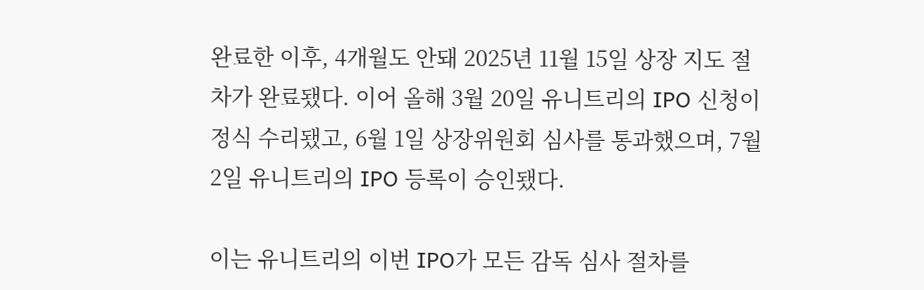완료한 이후, 4개월도 안돼 2025년 11월 15일 상장 지도 절차가 완료됐다. 이어 올해 3월 20일 유니트리의 IPO 신청이 정식 수리됐고, 6월 1일 상장위원회 심사를 통과했으며, 7월 2일 유니트리의 IPO 등록이 승인됐다.

이는 유니트리의 이번 IPO가 모든 감독 심사 절차를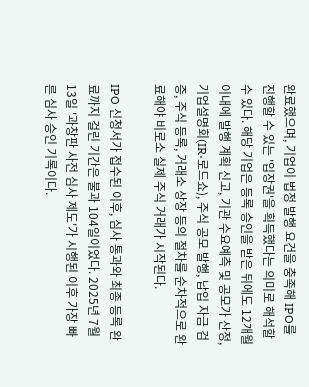완료했으며, 기업이 법정 발행 요건을 충족해 IPO를 진행할 수 있는 '입장권'을 획득했다는 의미로 해석할 수 있다. 해당 기업은 등록 승인을 받은 뒤에도 12개월 이내에 발행 계획 신고, 기관 수요예측 및 공모가 산정, 기업설명회(IR·로드쇼), 주식 공모 발행, 납입 자금 검증, 주식 등록, 거래소 상장 등의 절차를 순차적으로 완료해야 비로소 실제 주식 거래가 시작된다.

IPO 신청서가 접수된 이후, 심사 통과와 최종 등록 완료까지 걸린 기간은 불과 104일이었다. 2025년 7월 13일 '과창판 사전 심사 제도'가 시행된 이후 가장 빠른 심사 승인 기록이다.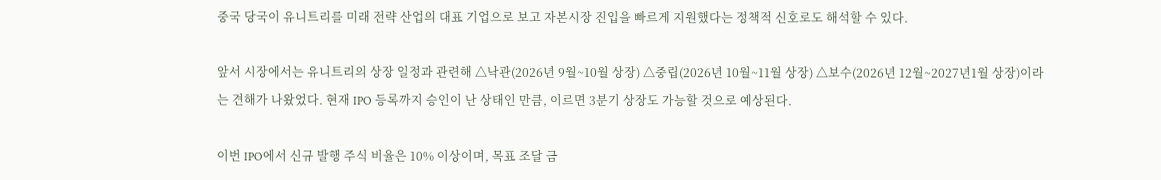중국 당국이 유니트리를 미래 전략 산업의 대표 기업으로 보고 자본시장 진입을 빠르게 지원했다는 정책적 신호로도 해석할 수 있다.

앞서 시장에서는 유니트리의 상장 일정과 관련해 △낙관(2026년 9월~10월 상장) △중립(2026년 10월~11월 상장) △보수(2026년 12월~2027년1월 상장)이라는 견해가 나왔었다. 현재 IPO 등록까지 승인이 난 상태인 만큼, 이르면 3분기 상장도 가능할 것으로 예상된다.

이번 IPO에서 신규 발행 주식 비율은 10% 이상이며, 목표 조달 금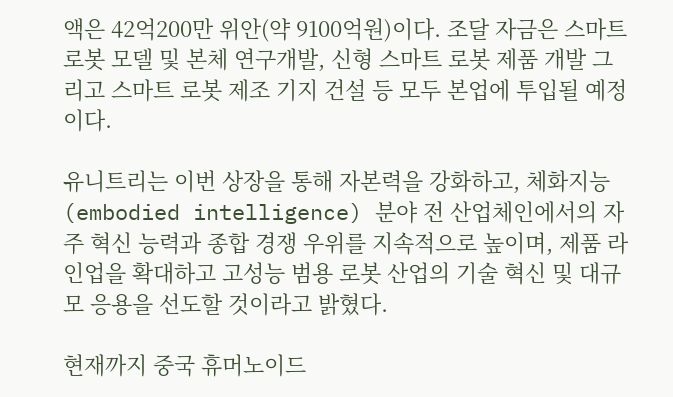액은 42억200만 위안(약 9100억원)이다. 조달 자금은 스마트 로봇 모델 및 본체 연구개발, 신형 스마트 로봇 제품 개발 그리고 스마트 로봇 제조 기지 건설 등 모두 본업에 투입될 예정이다.

유니트리는 이번 상장을 통해 자본력을 강화하고, 체화지능(embodied intelligence) 분야 전 산업체인에서의 자주 혁신 능력과 종합 경쟁 우위를 지속적으로 높이며, 제품 라인업을 확대하고 고성능 범용 로봇 산업의 기술 혁신 및 대규모 응용을 선도할 것이라고 밝혔다.

현재까지 중국 휴머노이드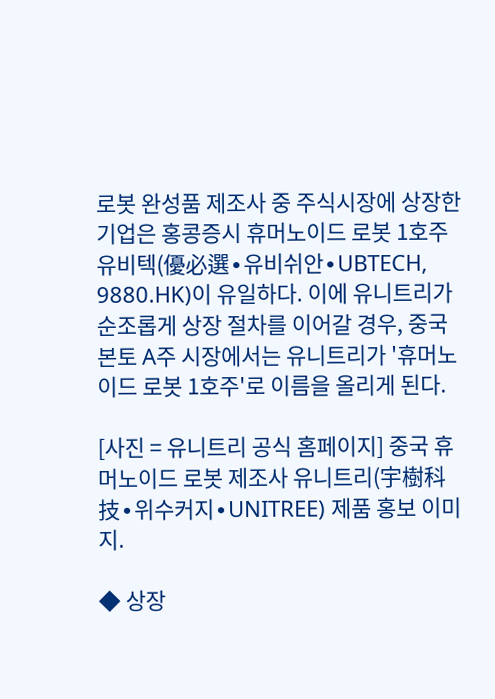로봇 완성품 제조사 중 주식시장에 상장한 기업은 홍콩증시 휴머노이드 로봇 1호주 유비텍(優必選∙유비쉬안∙UBTECH, 9880.HK)이 유일하다. 이에 유니트리가 순조롭게 상장 절차를 이어갈 경우, 중국 본토 A주 시장에서는 유니트리가 '휴머노이드 로봇 1호주'로 이름을 올리게 된다.

[사진 = 유니트리 공식 홈페이지] 중국 휴머노이드 로봇 제조사 유니트리(宇樹科技∙위수커지∙UNITREE) 제품 홍보 이미지.

◆ 상장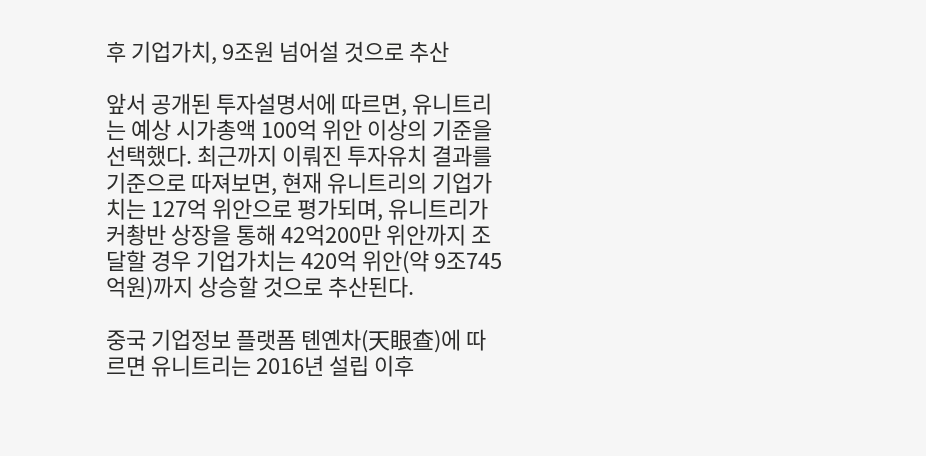후 기업가치, 9조원 넘어설 것으로 추산

앞서 공개된 투자설명서에 따르면, 유니트리는 예상 시가총액 100억 위안 이상의 기준을 선택했다. 최근까지 이뤄진 투자유치 결과를 기준으로 따져보면, 현재 유니트리의 기업가치는 127억 위안으로 평가되며, 유니트리가 커촹반 상장을 통해 42억200만 위안까지 조달할 경우 기업가치는 420억 위안(약 9조745억원)까지 상승할 것으로 추산된다.

중국 기업정보 플랫폼 톈옌차(天眼查)에 따르면 유니트리는 2016년 설립 이후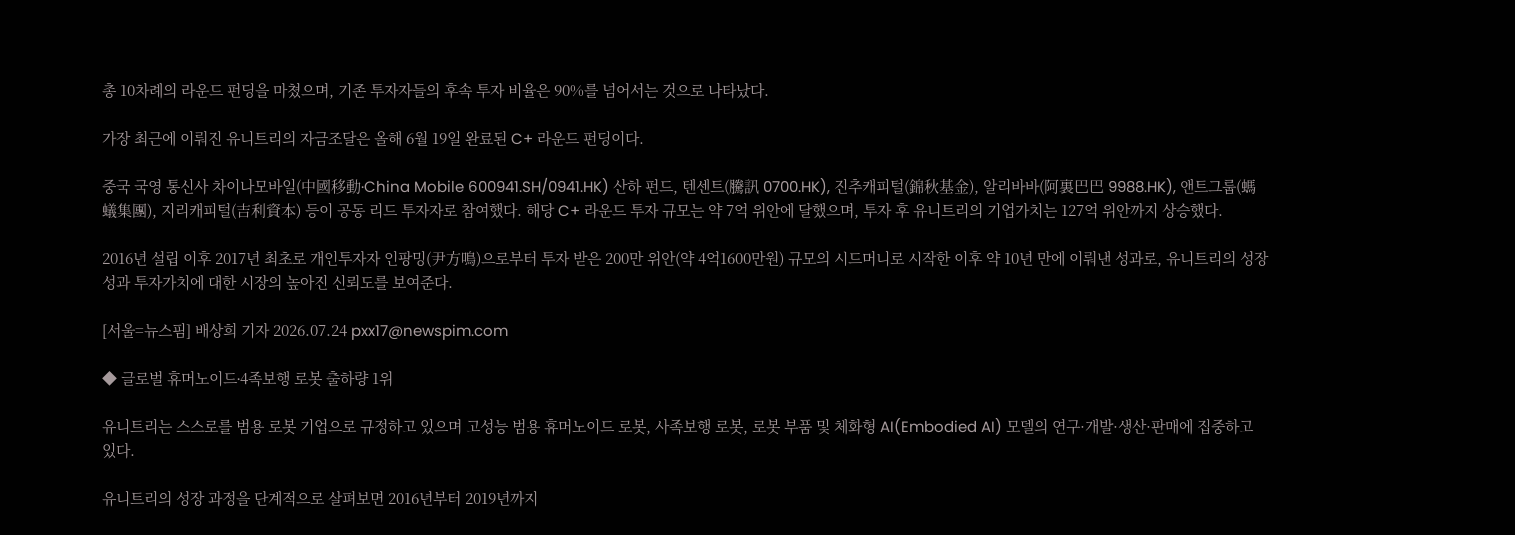총 10차례의 라운드 펀딩을 마쳤으며, 기존 투자자들의 후속 투자 비율은 90%를 넘어서는 것으로 나타났다.

가장 최근에 이뤄진 유니트리의 자금조달은 올해 6월 19일 완료된 C+ 라운드 펀딩이다.

중국 국영 통신사 차이나모바일(中國移動∙China Mobile 600941.SH/0941.HK) 산하 펀드, 텐센트(騰訊 0700.HK), 진추캐피털(錦秋基金), 알리바바(阿裏巴巴 9988.HK), 앤트그룹(螞蟻集團), 지리캐피털(吉利資本) 등이 공동 리드 투자자로 참여했다. 해당 C+ 라운드 투자 규모는 약 7억 위안에 달했으며, 투자 후 유니트리의 기업가치는 127억 위안까지 상승했다.

2016년 설립 이후 2017년 최초로 개인투자자 인팡밍(尹方鳴)으로부터 투자 받은 200만 위안(약 4억1600만원) 규모의 시드머니로 시작한 이후 약 10년 만에 이뤄낸 성과로, 유니트리의 성장성과 투자가치에 대한 시장의 높아진 신뢰도를 보여준다.

[서울=뉴스핌] 배상희 기자 2026.07.24 pxx17@newspim.com

◆ 글로벌 휴머노이드∙4족보행 로봇 출하량 1위

유니트리는 스스로를 범용 로봇 기업으로 규정하고 있으며 고성능 범용 휴머노이드 로봇, 사족보행 로봇, 로봇 부품 및 체화형 AI(Embodied AI) 모델의 연구·개발·생산·판매에 집중하고 있다.

유니트리의 성장 과정을 단계적으로 살펴보면 2016년부터 2019년까지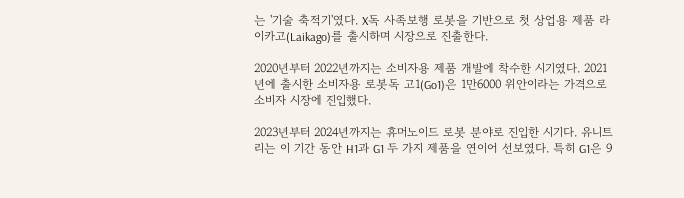는 '기술 축적기'였다. X독 사족보행 로봇을 기반으로 첫 상업용 제품 라이카고(Laikago)를 출시하며 시장으로 진출한다.

2020년부터 2022년까지는 소비자용 제품 개발에 착수한 시기였다. 2021년에 출시한 소비자용 로봇독 고1(Go1)은 1만6000 위안이라는 가격으로 소비자 시장에 진입했다.

2023년부터 2024년까지는 휴머노이드 로봇 분야로 진입한 시기다. 유니트리는 이 기간 동안 H1과 G1 두 가지 제품을 연이어 선보였다. 특히 G1은 9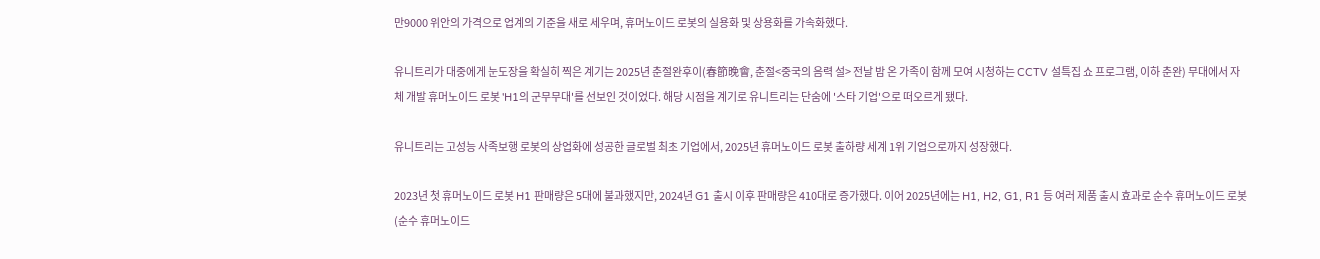만9000 위안의 가격으로 업계의 기준을 새로 세우며, 휴머노이드 로봇의 실용화 및 상용화를 가속화했다.

유니트리가 대중에게 눈도장을 확실히 찍은 계기는 2025년 춘절완후이(春節晚會, 춘절<중국의 음력 설> 전날 밤 온 가족이 함께 모여 시청하는 CCTV 설특집 쇼 프로그램, 이하 춘완) 무대에서 자체 개발 휴머노이드 로봇 'H1의 군무무대'를 선보인 것이었다. 해당 시점을 계기로 유니트리는 단숨에 '스타 기업'으로 떠오르게 됐다.

유니트리는 고성능 사족보행 로봇의 상업화에 성공한 글로벌 최초 기업에서, 2025년 휴머노이드 로봇 출하량 세계 1위 기업으로까지 성장했다.

2023년 첫 휴머노이드 로봇 H1 판매량은 5대에 불과했지만, 2024년 G1 출시 이후 판매량은 410대로 증가했다. 이어 2025년에는 H1, H2, G1, R1 등 여러 제품 출시 효과로 순수 휴머노이드 로봇(순수 휴머노이드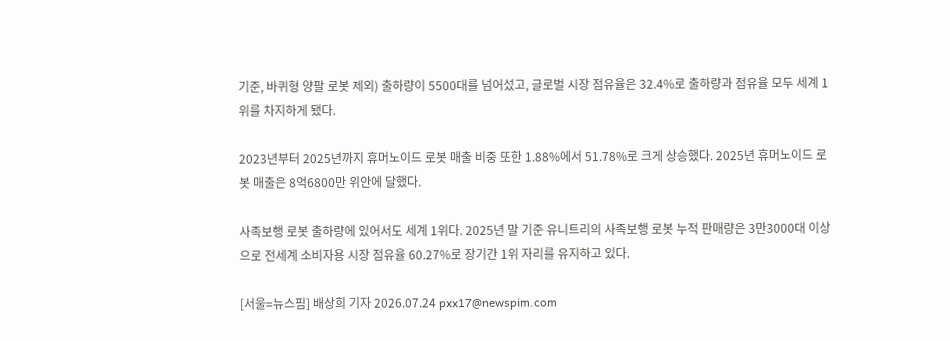기준, 바퀴형 양팔 로봇 제외) 출하량이 5500대를 넘어섰고, 글로벌 시장 점유율은 32.4%로 출하량과 점유율 모두 세계 1위를 차지하게 됐다.

2023년부터 2025년까지 휴머노이드 로봇 매출 비중 또한 1.88%에서 51.78%로 크게 상승했다. 2025년 휴머노이드 로봇 매출은 8억6800만 위안에 달했다.

사족보행 로봇 출하량에 있어서도 세계 1위다. 2025년 말 기준 유니트리의 사족보행 로봇 누적 판매량은 3만3000대 이상으로 전세계 소비자용 시장 점유율 60.27%로 장기간 1위 자리를 유지하고 있다.

[서울=뉴스핌] 배상희 기자 2026.07.24 pxx17@newspim.com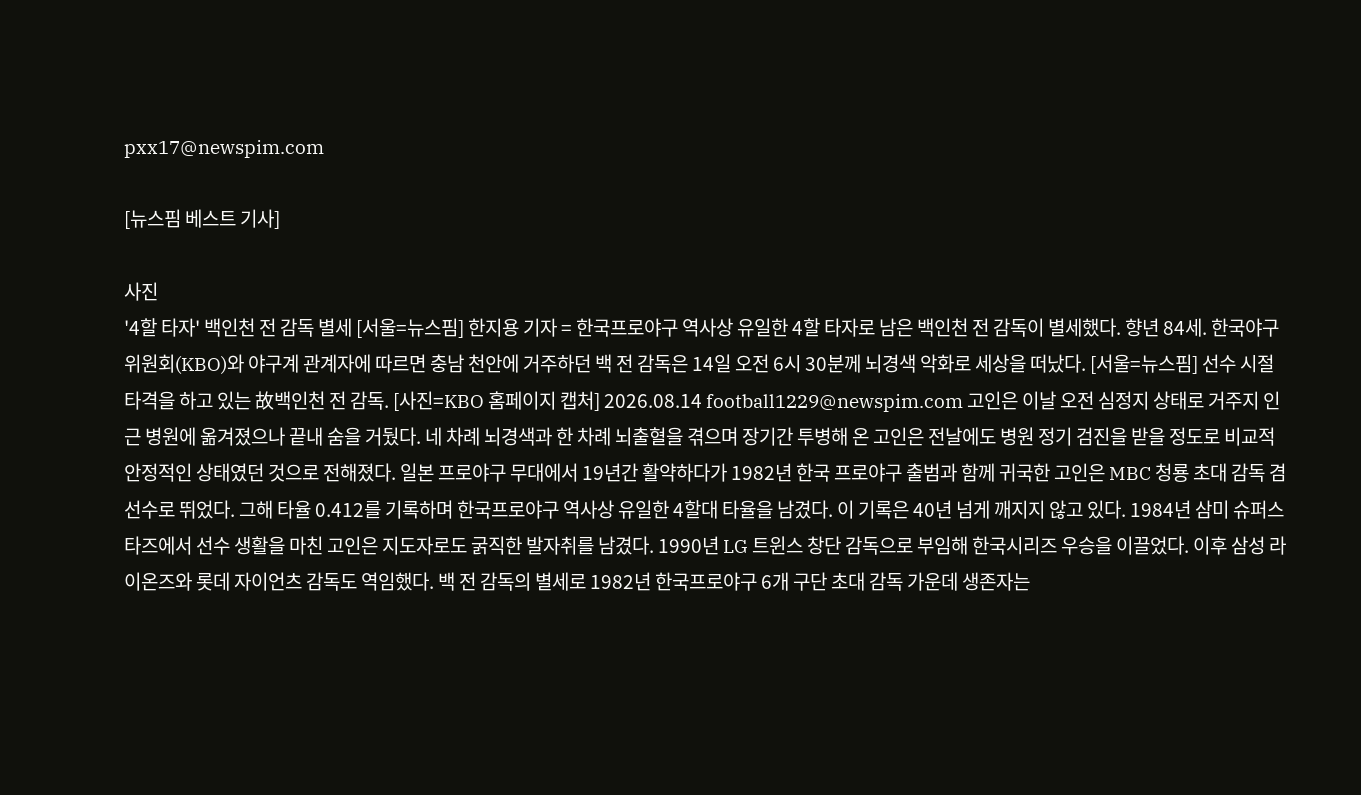pxx17@newspim.com

[뉴스핌 베스트 기사]

사진
'4할 타자' 백인천 전 감독 별세 [서울=뉴스핌] 한지용 기자 = 한국프로야구 역사상 유일한 4할 타자로 남은 백인천 전 감독이 별세했다. 향년 84세. 한국야구위원회(KBO)와 야구계 관계자에 따르면 충남 천안에 거주하던 백 전 감독은 14일 오전 6시 30분께 뇌경색 악화로 세상을 떠났다. [서울=뉴스핌] 선수 시절 타격을 하고 있는 故백인천 전 감독. [사진=KBO 홈페이지 캡처] 2026.08.14 football1229@newspim.com 고인은 이날 오전 심정지 상태로 거주지 인근 병원에 옮겨졌으나 끝내 숨을 거뒀다. 네 차례 뇌경색과 한 차례 뇌출혈을 겪으며 장기간 투병해 온 고인은 전날에도 병원 정기 검진을 받을 정도로 비교적 안정적인 상태였던 것으로 전해졌다. 일본 프로야구 무대에서 19년간 활약하다가 1982년 한국 프로야구 출범과 함께 귀국한 고인은 MBC 청룡 초대 감독 겸 선수로 뛰었다. 그해 타율 0.412를 기록하며 한국프로야구 역사상 유일한 4할대 타율을 남겼다. 이 기록은 40년 넘게 깨지지 않고 있다. 1984년 삼미 슈퍼스타즈에서 선수 생활을 마친 고인은 지도자로도 굵직한 발자취를 남겼다. 1990년 LG 트윈스 창단 감독으로 부임해 한국시리즈 우승을 이끌었다. 이후 삼성 라이온즈와 롯데 자이언츠 감독도 역임했다. 백 전 감독의 별세로 1982년 한국프로야구 6개 구단 초대 감독 가운데 생존자는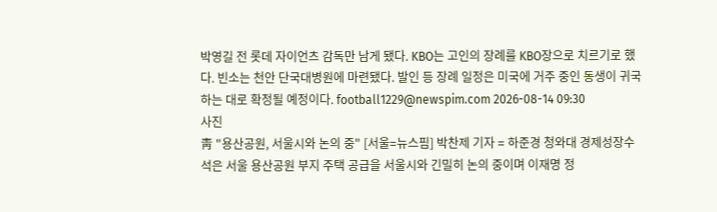박영길 전 롯데 자이언츠 감독만 남게 됐다. KBO는 고인의 장례를 KBO장으로 치르기로 했다. 빈소는 천안 단국대병원에 마련됐다. 발인 등 장례 일정은 미국에 거주 중인 동생이 귀국하는 대로 확정될 예정이다. football1229@newspim.com 2026-08-14 09:30
사진
靑 "용산공원, 서울시와 논의 중" [서울=뉴스핌] 박찬제 기자 = 하준경 청와대 경제성장수석은 서울 용산공원 부지 주택 공급을 서울시와 긴밀히 논의 중이며 이재명 정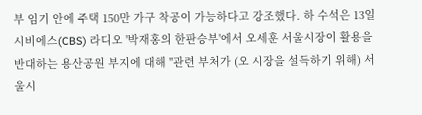부 임기 안에 주택 150만 가구 착공이 가능하다고 강조했다. 하 수석은 13일 시비에스(CBS) 라디오 '박재홍의 한판승부'에서 오세훈 서울시장이 활용을 반대하는 용산공원 부지에 대해 "관련 부처가 (오 시장을 설득하기 위해) 서울시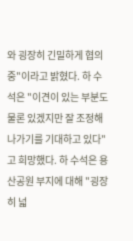와 굉장히 긴밀하게 협의 중"이라고 밝혔다. 하 수석은 "이견이 있는 부분도 물론 있겠지만 잘 조정해 나가기를 기대하고 있다"고 희망했다. 하 수석은 용산공원 부지에 대해 "굉장히 넓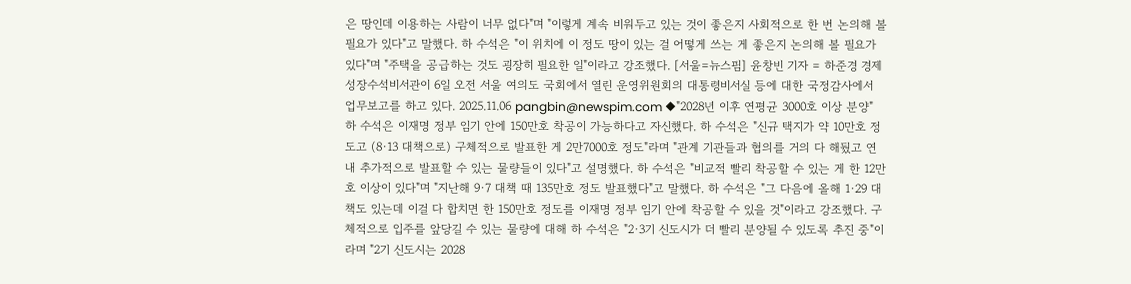은 땅인데 이용하는 사람이 너무 없다"며 "이렇게 계속 비워두고 있는 것이 좋은지 사회적으로 한 번 논의해 볼 필요가 있다"고 말했다. 하 수석은 "이 위치에 이 정도 땅이 있는 걸 어떻게 쓰는 게 좋은지 논의해 볼 필요가 있다"며 "주택을 공급하는 것도 굉장히 필요한 일"이라고 강조했다. [서울=뉴스핌] 윤창빈 기자 = 하준경 경제성장수석비서관이 6일 오전 서울 여의도 국회에서 열린 운영위원회의 대통령비서실 등에 대한 국정감사에서 업무보고를 하고 있다. 2025.11.06 pangbin@newspim.com ◆"2028년 이후 연평균 3000호 이상 분양" 하 수석은 이재명 정부 임기 안에 150만호 착공이 가능하다고 자신했다. 하 수석은 "신규 택지가 약 10만호 정도고 (8·13 대책으로) 구체적으로 발표한 게 2만7000호 정도"라며 "관계 기관들과 협의를 거의 다 해뒀고 연내 추가적으로 발표할 수 있는 물량들이 있다"고 설명했다. 하 수석은 "비교적 빨리 착공할 수 있는 게 한 12만호 이상이 있다"며 "지난해 9·7 대책 때 135만호 정도 발표했다"고 말했다. 하 수석은 "그 다음에 올해 1·29 대책도 있는데 이걸 다 합치면 한 150만호 정도를 이재명 정부 임기 안에 착공할 수 있을 것"이라고 강조했다. 구체적으로 입주를 앞당길 수 있는 물량에 대해 하 수석은 "2·3기 신도시가 더 빨리 분양될 수 있도록 추진 중"이라며 "2기 신도시는 2028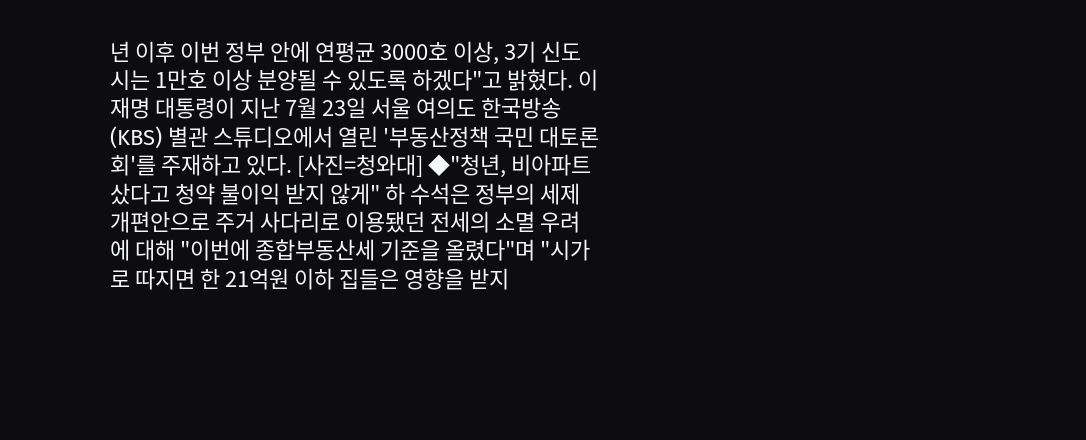년 이후 이번 정부 안에 연평균 3000호 이상, 3기 신도시는 1만호 이상 분양될 수 있도록 하겠다"고 밝혔다. 이재명 대통령이 지난 7월 23일 서울 여의도 한국방송(KBS) 별관 스튜디오에서 열린 '부동산정책 국민 대토론회'를 주재하고 있다. [사진=청와대] ◆"청년, 비아파트 샀다고 청약 불이익 받지 않게" 하 수석은 정부의 세제 개편안으로 주거 사다리로 이용됐던 전세의 소멸 우려에 대해 "이번에 종합부동산세 기준을 올렸다"며 "시가로 따지면 한 21억원 이하 집들은 영향을 받지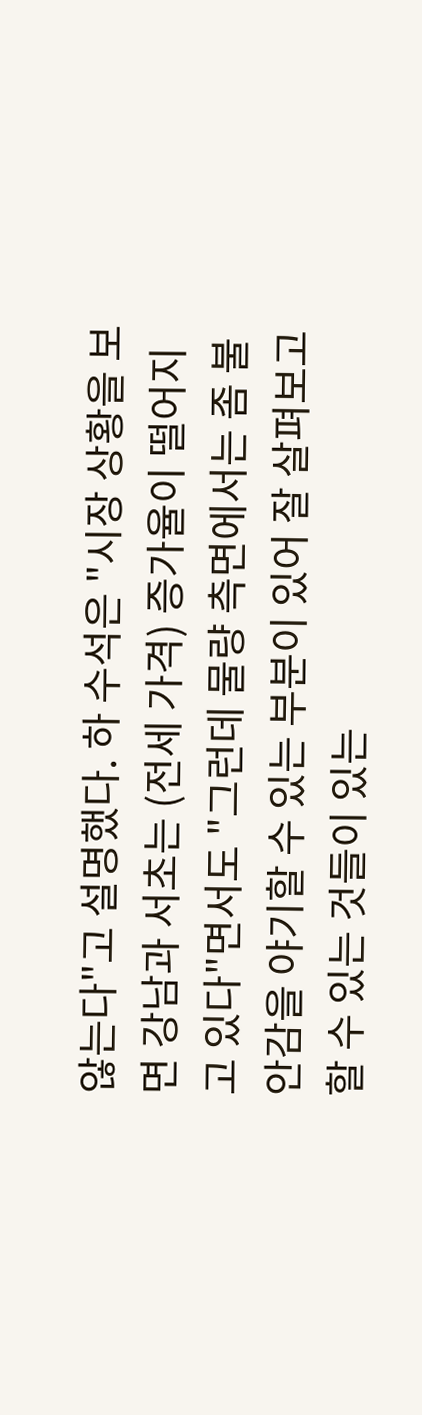않는다"고 설명했다. 하 수석은 "시장 상황을 보면 강남과 서초는 (전세 가격) 증가율이 떨어지고 있다"면서도 "그런데 물량 측면에서는 좀 불안감을 야기할 수 있는 부분이 있어 잘 살펴보고 할 수 있는 것들이 있는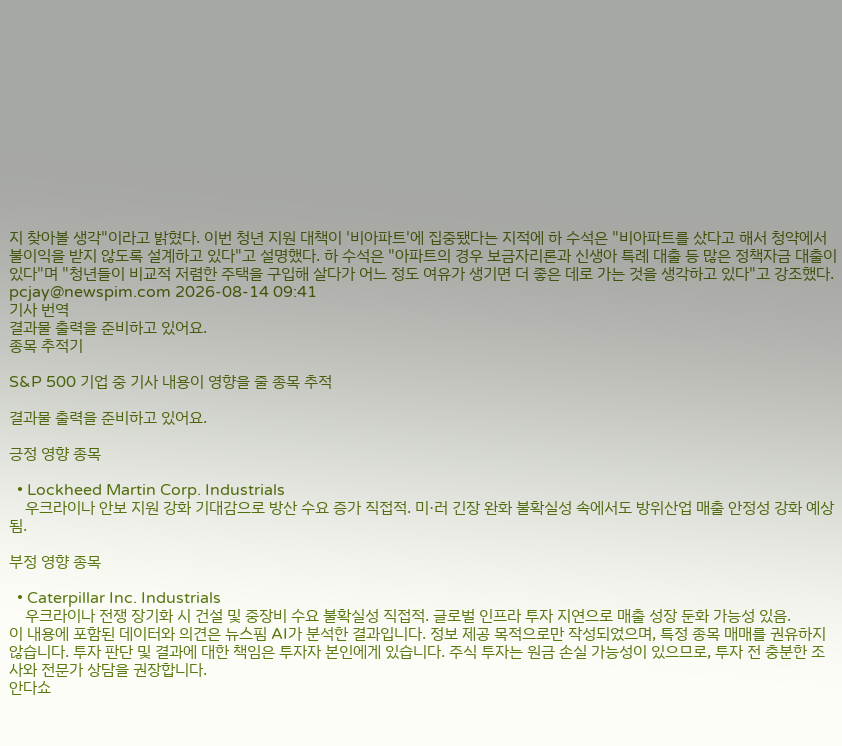지 찾아볼 생각"이라고 밝혔다. 이번 청년 지원 대책이 '비아파트'에 집중됐다는 지적에 하 수석은 "비아파트를 샀다고 해서 청약에서 불이익을 받지 않도록 설계하고 있다"고 설명했다. 하 수석은 "아파트의 경우 보금자리론과 신생아 특례 대출 등 많은 정책자금 대출이 있다"며 "청년들이 비교적 저렴한 주택을 구입해 살다가 어느 정도 여유가 생기면 더 좋은 데로 가는 것을 생각하고 있다"고 강조했다. pcjay@newspim.com 2026-08-14 09:41
기사 번역
결과물 출력을 준비하고 있어요.
종목 추적기

S&P 500 기업 중 기사 내용이 영향을 줄 종목 추적

결과물 출력을 준비하고 있어요.

긍정 영향 종목

  • Lockheed Martin Corp. Industrials
    우크라이나 안보 지원 강화 기대감으로 방산 수요 증가 직접적. 미·러 긴장 완화 불확실성 속에서도 방위산업 매출 안정성 강화 예상됨.

부정 영향 종목

  • Caterpillar Inc. Industrials
    우크라이나 전쟁 장기화 시 건설 및 중장비 수요 불확실성 직접적. 글로벌 인프라 투자 지연으로 매출 성장 둔화 가능성 있음.
이 내용에 포함된 데이터와 의견은 뉴스핌 AI가 분석한 결과입니다. 정보 제공 목적으로만 작성되었으며, 특정 종목 매매를 권유하지 않습니다. 투자 판단 및 결과에 대한 책임은 투자자 본인에게 있습니다. 주식 투자는 원금 손실 가능성이 있으므로, 투자 전 충분한 조사와 전문가 상담을 권장합니다.
안다쇼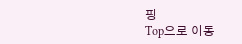핑
Top으로 이동